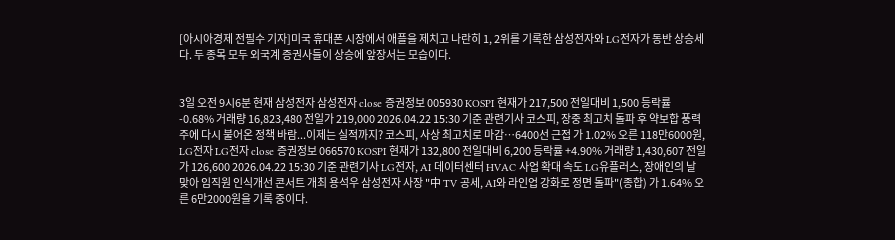[아시아경제 전필수 기자]미국 휴대폰 시장에서 애플을 제치고 나란히 1, 2위를 기록한 삼성전자와 LG전자가 동반 상승세다. 두 종목 모두 외국계 증권사들이 상승에 앞장서는 모습이다.


3일 오전 9시6분 현재 삼성전자 삼성전자 close 증권정보 005930 KOSPI 현재가 217,500 전일대비 1,500 등락률 -0.68% 거래량 16,823,480 전일가 219,000 2026.04.22 15:30 기준 관련기사 코스피, 장중 최고치 돌파 후 약보합 풍력주에 다시 불어온 정책 바람...이제는 실적까지? 코스피, 사상 최고치로 마감…6400선 근접 가 1.02% 오른 118만6000원, LG전자 LG전자 close 증권정보 066570 KOSPI 현재가 132,800 전일대비 6,200 등락률 +4.90% 거래량 1,430,607 전일가 126,600 2026.04.22 15:30 기준 관련기사 LG전자, AI 데이터센터 HVAC 사업 확대 속도 LG유플러스, 장애인의 날 맞아 임직원 인식개선 콘서트 개최 용석우 삼성전자 사장 "中 TV 공세, AI와 라인업 강화로 정면 돌파"(종합) 가 1.64% 오른 6만2000원을 기록 중이다.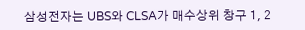삼성전자는 UBS와 CLSA가 매수상위 창구 1, 2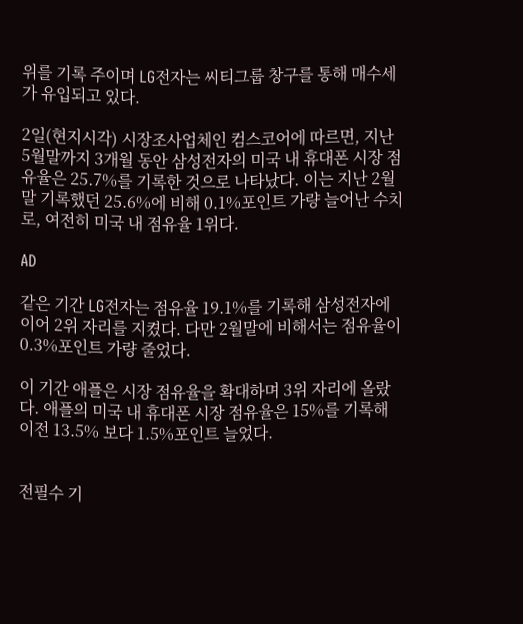위를 기록 주이며 LG전자는 씨티그룹 창구를 통해 매수세가 유입되고 있다.

2일(현지시각) 시장조사업체인 컴스코어에 따르면, 지난 5월말까지 3개월 동안 삼성전자의 미국 내 휴대폰 시장 점유율은 25.7%를 기록한 것으로 나타났다. 이는 지난 2월말 기록했던 25.6%에 비해 0.1%포인트 가량 늘어난 수치로, 여전히 미국 내 점유율 1위다.

AD

같은 기간 LG전자는 점유율 19.1%를 기록해 삼성전자에 이어 2위 자리를 지켰다. 다만 2월말에 비해서는 점유율이 0.3%포인트 가량 줄었다.

이 기간 애플은 시장 점유율을 확대하며 3위 자리에 올랐다. 애플의 미국 내 휴대폰 시장 점유율은 15%를 기록해 이전 13.5% 보다 1.5%포인트 늘었다.


전필수 기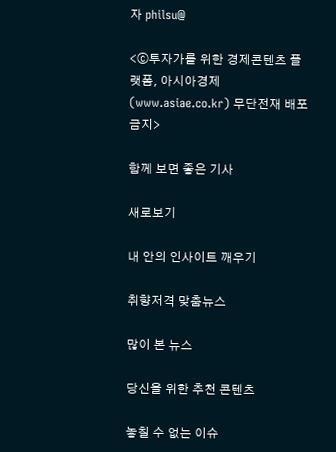자 philsu@

<ⓒ투자가를 위한 경제콘텐츠 플랫폼, 아시아경제(www.asiae.co.kr) 무단전재 배포금지>

함께 보면 좋은 기사

새로보기

내 안의 인사이트 깨우기

취향저격 맞춤뉴스

많이 본 뉴스

당신을 위한 추천 콘텐츠

놓칠 수 없는 이슈